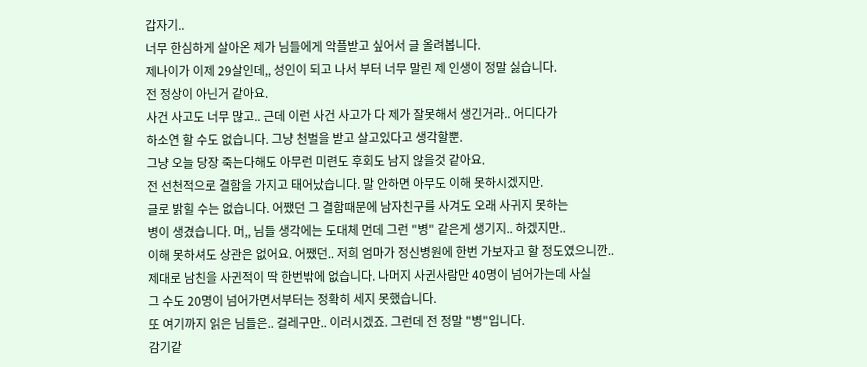갑자기..
너무 한심하게 살아온 제가 님들에게 악플받고 싶어서 글 올려봅니다.
제나이가 이제 29살인데,, 성인이 되고 나서 부터 너무 말린 제 인생이 정말 싫습니다.
전 정상이 아닌거 같아요.
사건 사고도 너무 많고.. 근데 이런 사건 사고가 다 제가 잘못해서 생긴거라.. 어디다가
하소연 할 수도 없습니다. 그냥 천벌을 받고 살고있다고 생각할뿐.
그냥 오늘 당장 죽는다해도 아무런 미련도 후회도 남지 않을것 같아요.
전 선천적으로 결함을 가지고 태어났습니다. 말 안하면 아무도 이해 못하시겠지만.
글로 밝힐 수는 없습니다. 어쨌던 그 결함때문에 남자친구를 사겨도 오래 사귀지 못하는
병이 생겼습니다. 머,, 님들 생각에는 도대체 먼데 그런 "병" 같은게 생기지.. 하겠지만..
이해 못하셔도 상관은 없어요. 어쨌던.. 저희 엄마가 정신병원에 한번 가보자고 할 정도였으니깐..
제대로 남친을 사귄적이 딱 한번밖에 없습니다. 나머지 사귄사람만 40명이 넘어가는데 사실
그 수도 20명이 넘어가면서부터는 정확히 세지 못했습니다.
또 여기까지 읽은 님들은.. 걸레구만.. 이러시겠죠. 그런데 전 정말 "병"입니다.
감기같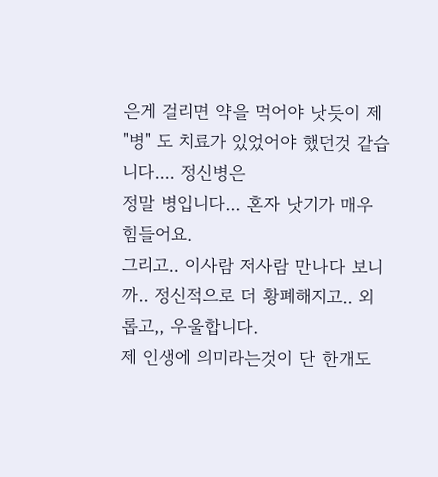은게 걸리면 약을 먹어야 낫듯이 제 "병" 도 치료가 있었어야 했던것 같습니다.... 정신병은
정말 병입니다... 혼자 낫기가 매우 힘들어요.
그리고.. 이사람 저사람 만나다 보니까.. 정신적으로 더 황폐해지고.. 외롭고,, 우울합니다.
제 인생에 의미라는것이 단 한개도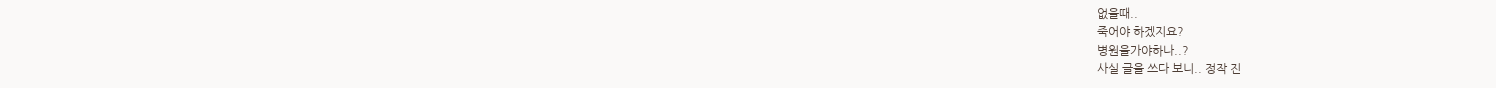없을때..
죽어야 하겠지요?
병원을가야하나..?
사실 글을 쓰다 보니.. 정작 진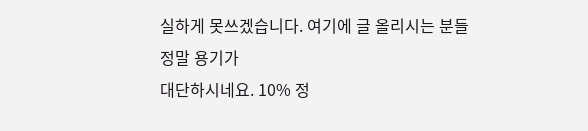실하게 못쓰겠습니다. 여기에 글 올리시는 분들 정말 용기가
대단하시네요. 10% 정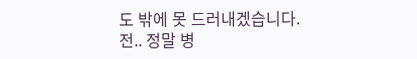도 밖에 못 드러내겠습니다.
전.. 정말 병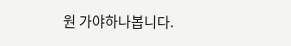원 가야하나봅니다.